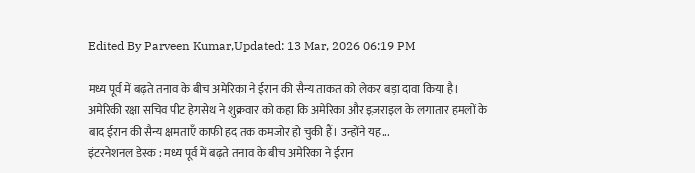Edited By Parveen Kumar,Updated: 13 Mar, 2026 06:19 PM

मध्य पूर्व में बढ़ते तनाव के बीच अमेरिका ने ईरान की सैन्य ताकत को लेकर बड़ा दावा किया है। अमेरिकी रक्षा सचिव पीट हेगसेथ ने शुक्रवार को कहा कि अमेरिका और इज़राइल के लगातार हमलों के बाद ईरान की सैन्य क्षमताएँ काफी हद तक कमजोर हो चुकी हैं। उन्होंने यह...
इंटरनेशनल डेस्क : मध्य पूर्व में बढ़ते तनाव के बीच अमेरिका ने ईरान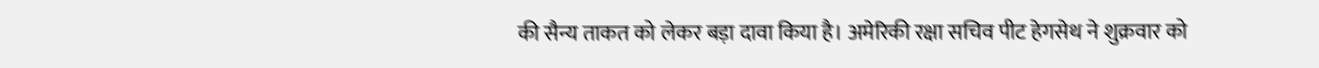की सैन्य ताकत को लेकर बड़ा दावा किया है। अमेरिकी रक्षा सचिव पीट हेगसेथ ने शुक्रवार को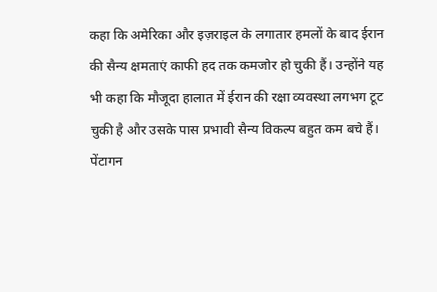कहा कि अमेरिका और इज़राइल के लगातार हमलों के बाद ईरान की सैन्य क्षमताएं काफी हद तक कमजोर हो चुकी हैं। उन्होंने यह भी कहा कि मौजूदा हालात में ईरान की रक्षा व्यवस्था लगभग टूट चुकी है और उसके पास प्रभावी सैन्य विकल्प बहुत कम बचे हैं।
पेंटागन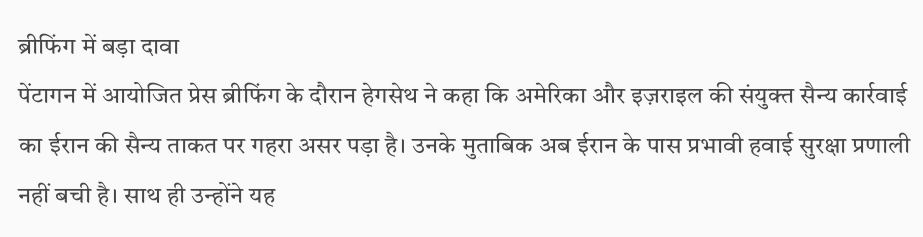ब्रीफिंग में बड़ा दावा
पेंटागन में आयोजित प्रेस ब्रीफिंग के दौरान हेगसेथ ने कहा कि अमेरिका और इज़राइल की संयुक्त सैन्य कार्रवाई का ईरान की सैन्य ताकत पर गहरा असर पड़ा है। उनके मुताबिक अब ईरान के पास प्रभावी हवाई सुरक्षा प्रणाली नहीं बची है। साथ ही उन्होंने यह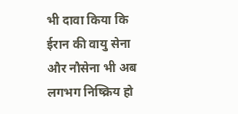भी दावा किया कि ईरान की वायु सेना और नौसेना भी अब लगभग निष्क्रिय हो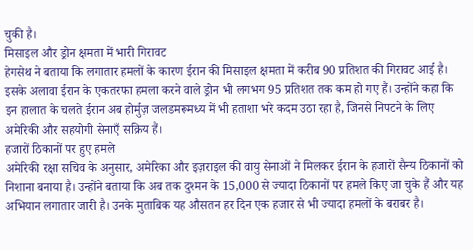चुकी है।
मिसाइल और ड्रोन क्षमता में भारी गिरावट
हेगसेथ ने बताया कि लगातार हमलों के कारण ईरान की मिसाइल क्षमता में करीब 90 प्रतिशत की गिरावट आई है। इसके अलावा ईरान के एकतरफा हमला करने वाले ड्रोन भी लगभग 95 प्रतिशत तक कम हो गए हैं। उन्होंने कहा कि इन हालात के चलते ईरान अब होर्मुज़ जलडमरूमध्य में भी हताशा भरे कदम उठा रहा है, जिनसे निपटने के लिए अमेरिकी और सहयोगी सेनाएँ सक्रिय हैं।
हजारों ठिकानों पर हुए हमले
अमेरिकी रक्षा सचिव के अनुसार, अमेरिका और इज़राइल की वायु सेनाओं ने मिलकर ईरान के हजारों सैन्य ठिकानों को निशाना बनाया है। उन्होंने बताया कि अब तक दुश्मन के 15,000 से ज्यादा ठिकानों पर हमले किए जा चुके हैं और यह अभियान लगातार जारी है। उनके मुताबिक यह औसतन हर दिन एक हजार से भी ज्यादा हमलों के बराबर है।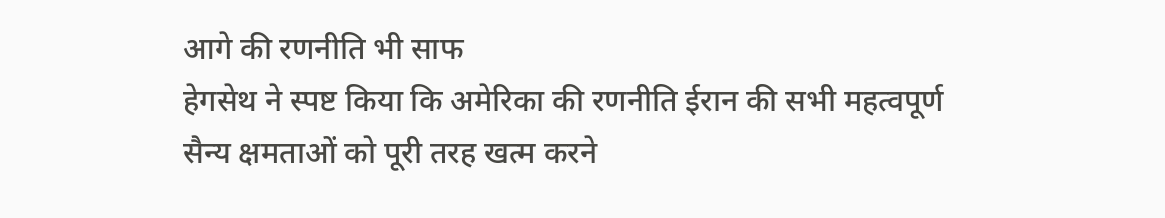आगे की रणनीति भी साफ
हेगसेथ ने स्पष्ट किया कि अमेरिका की रणनीति ईरान की सभी महत्वपूर्ण सैन्य क्षमताओं को पूरी तरह खत्म करने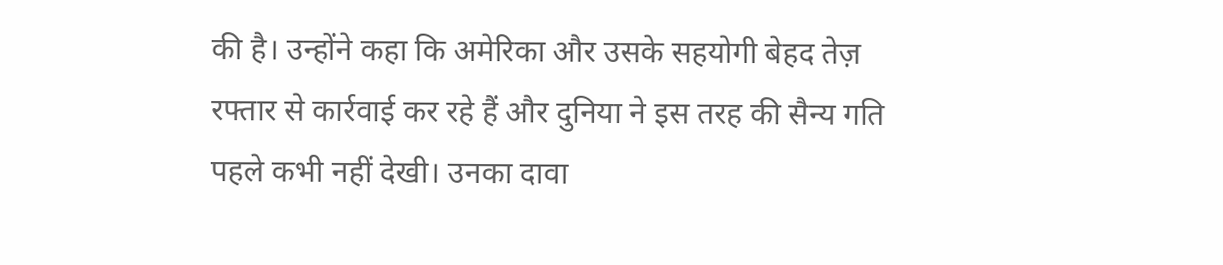की है। उन्होंने कहा कि अमेरिका और उसके सहयोगी बेहद तेज़ रफ्तार से कार्रवाई कर रहे हैं और दुनिया ने इस तरह की सैन्य गति पहले कभी नहीं देखी। उनका दावा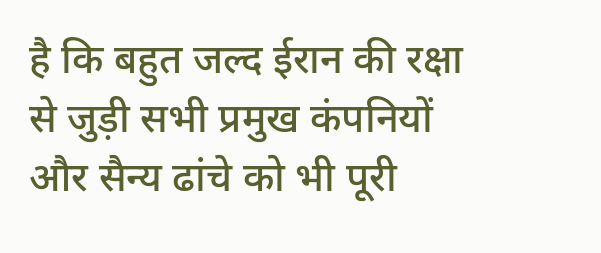है कि बहुत जल्द ईरान की रक्षा से जुड़ी सभी प्रमुख कंपनियों और सैन्य ढांचे को भी पूरी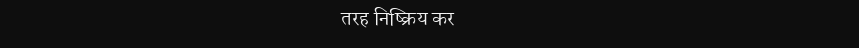तरह निष्क्रिय कर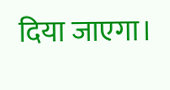दिया जाएगा।